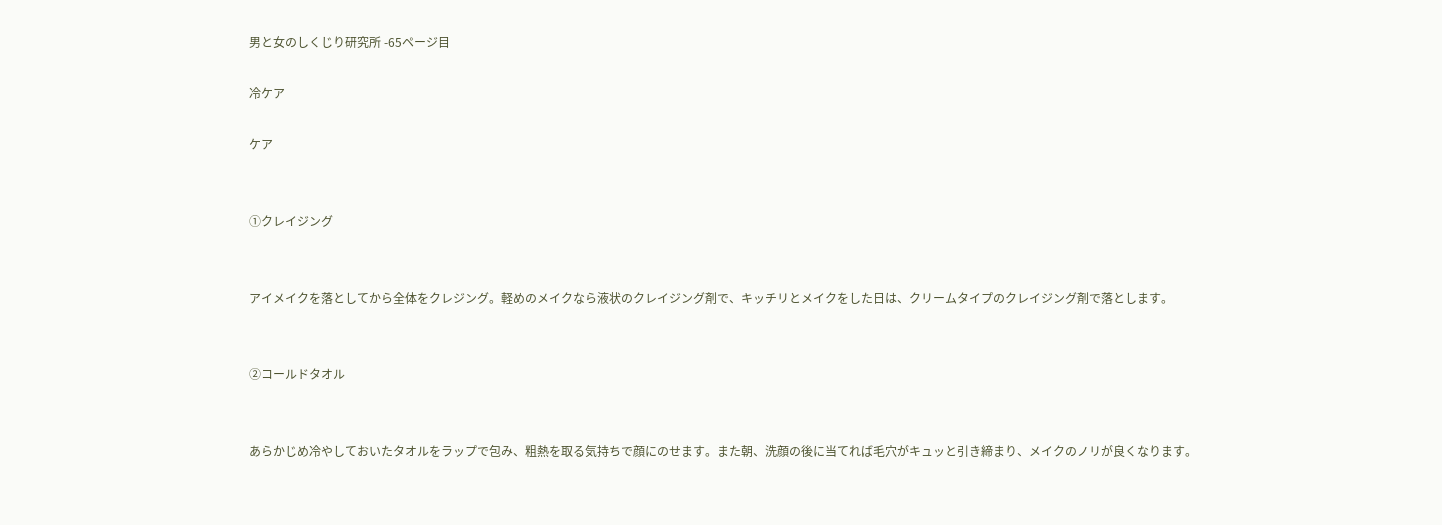男と女のしくじり研究所 -65ページ目

冷ケア

ケア


①クレイジング


アイメイクを落としてから全体をクレジング。軽めのメイクなら液状のクレイジング剤で、キッチリとメイクをした日は、クリームタイプのクレイジング剤で落とします。


②コールドタオル


あらかじめ冷やしておいたタオルをラップで包み、粗熱を取る気持ちで顔にのせます。また朝、洗顔の後に当てれば毛穴がキュッと引き締まり、メイクのノリが良くなります。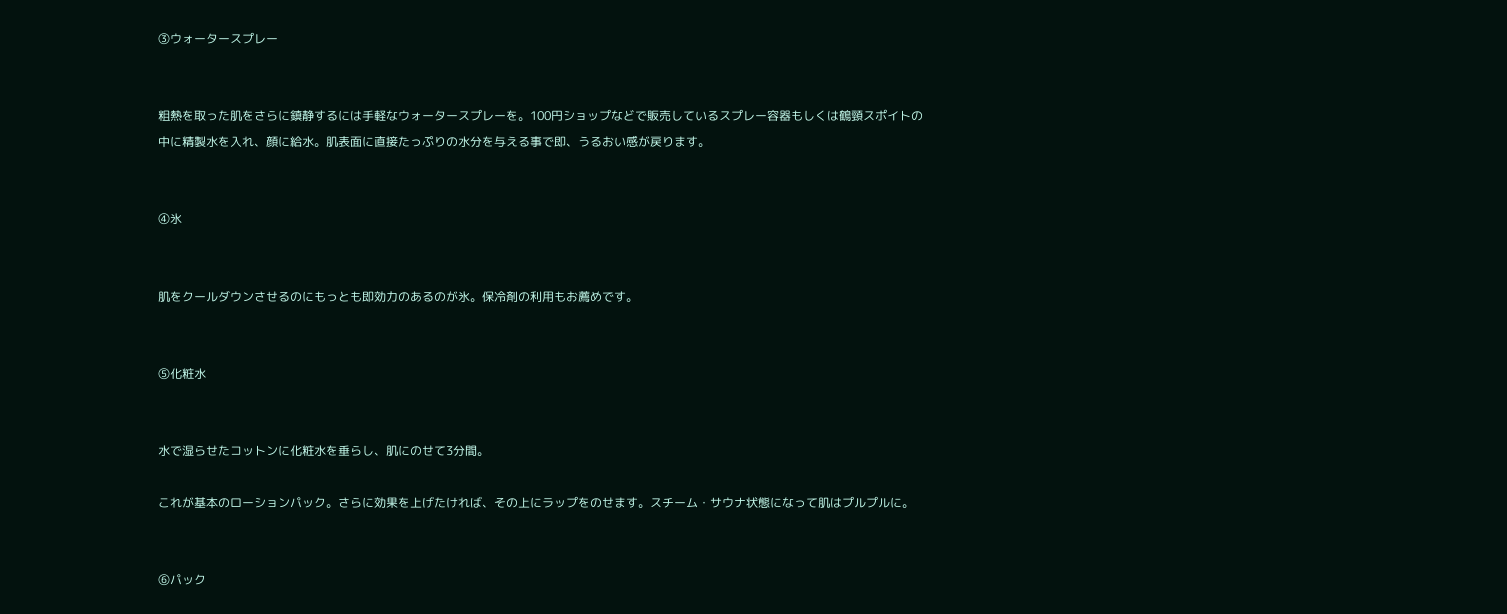③ウォータースプレー


粗熱を取った肌をさらに鎮静するには手軽なウォータースプレーを。100円ショップなどで販売しているスプレー容器もしくは鶴頸スポイトの中に精製水を入れ、顔に給水。肌表面に直接たっぷりの水分を与える事で即、うるおい感が戻ります。


④氷


肌をクールダウンさせるのにもっとも即効力のあるのが氷。保冷剤の利用もお薦めです。


⑤化粧水


水で湿らせたコットンに化粧水を垂らし、肌にのせて3分間。

これが基本のローションパック。さらに効果を上げたければ、その上にラップをのせます。スチーム・サウナ状態になって肌はプルプルに。


⑥パック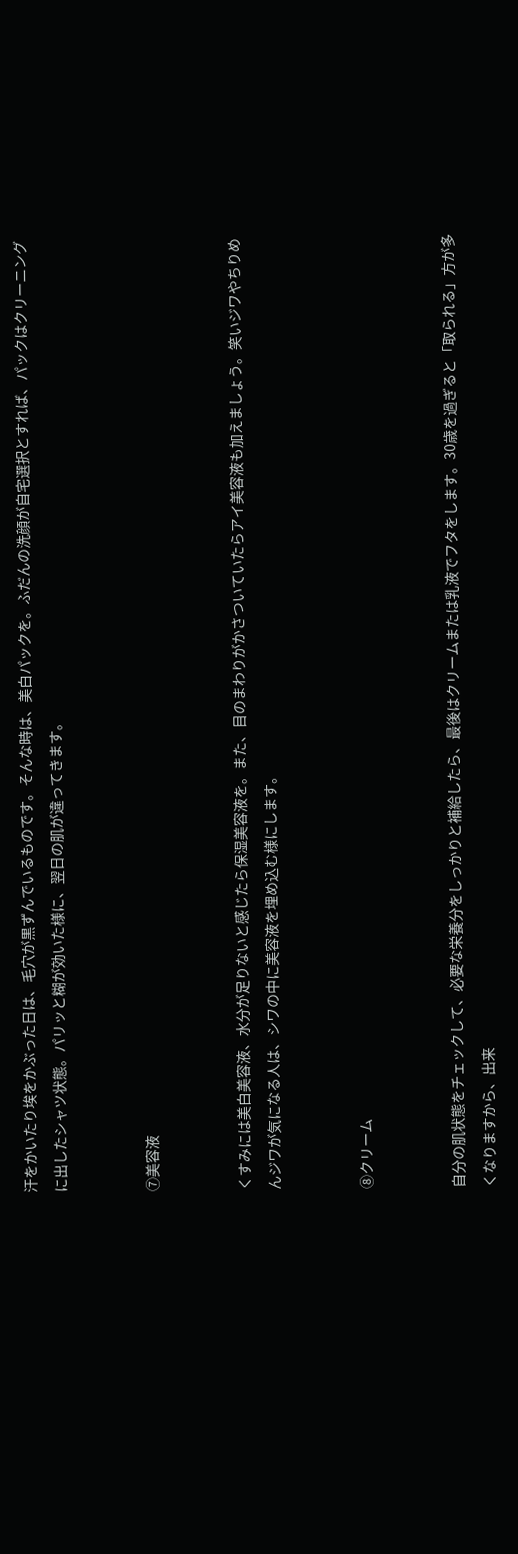汗をかいたり埃をかぶった日は、毛穴が黒ずんでいるものです。そんな時は、美白パックを。ふだんの洗顔が自宅選択とすれば、パックはクリーニングに出したシャツ状態。パリッと糊が効いた様に、翌日の肌が違ってきます。


⑦美容液


くすみには美白美容液、水分が足りないと感じたら保湿美容液を。また、目のまわりがかさついていたらアイ美容液も加えましょう。笑いジワやちりめんジワが気になる人は、シワの中に美容液を埋め込む様にします。


⑧クリーム


自分の肌状態をチェックして、必要な栄養分をしっかりと補給したら、最後はクリームまたは乳液でフタをします。30歳を過ぎると「取られる」方が多くなりますから、出来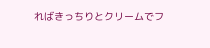ればきっちりとクリームでフ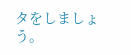タをしましょう。